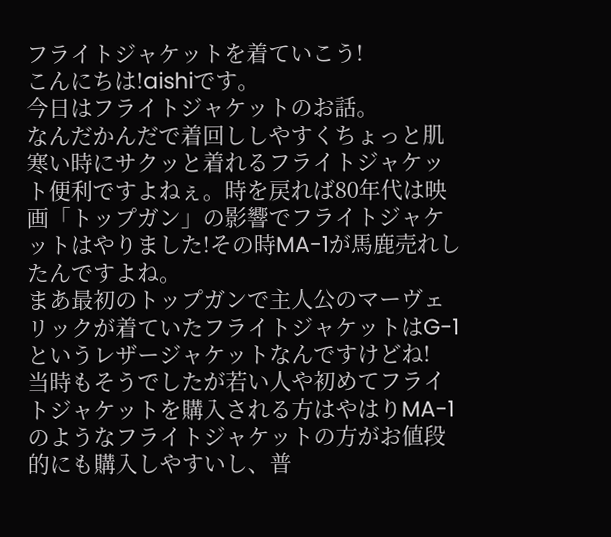フライトジャケットを着ていこう!
こんにちは!aishiです。
今日はフライトジャケットのお話。
なんだかんだで着回ししやすくちょっと肌寒い時にサクッと着れるフライトジャケット便利ですよねぇ。時を戻れば80年代は映画「トップガン」の影響でフライトジャケットはやりました!その時MA-1が馬鹿売れしたんですよね。
まあ最初のトップガンで主人公のマーヴェリックが着ていたフライトジャケットはG-1というレザージャケットなんですけどね!
当時もそうでしたが若い人や初めてフライトジャケットを購入される方はやはりMA-1のようなフライトジャケットの方がお値段的にも購入しやすいし、普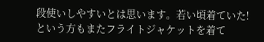段使いしやすいとは思います。若い頃着ていた!という方もまたフライトジャケットを着て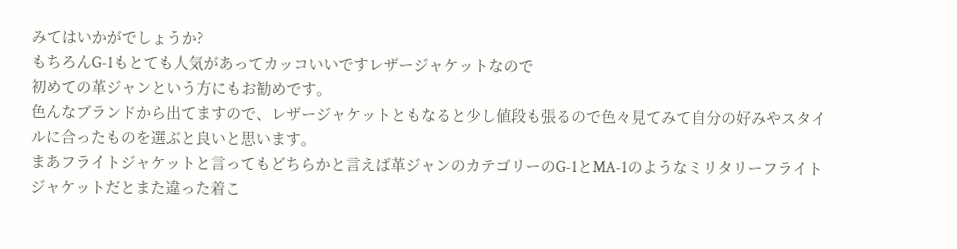みてはいかがでしょうか?
もちろんG-1もとても人気があってカッコいいですレザージャケットなので
初めての革ジャンという方にもお勧めです。
色んなブランドから出てますので、レザージャケットともなると少し値段も張るので色々見てみて自分の好みやスタイルに合ったものを選ぶと良いと思います。
まあフライトジャケットと言ってもどちらかと言えば革ジャンのカテゴリーのG-1とMA-1のようなミリタリーフライトジャケットだとまた違った着こ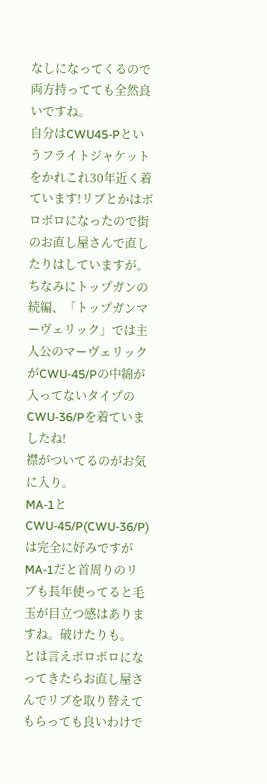なしになってくるので両方持ってても全然良いですね。
自分はCWU45-Pというフライトジャケットをかれこれ30年近く着ています!リブとかはボロボロになったので街のお直し屋さんで直したりはしていますが。
ちなみにトップガンの続編、「トップガンマーヴェリック」では主人公のマーヴェリックがCWU-45/Pの中綿が入ってないタイプのCWU-36/Pを着ていましたね!
襟がついてるのがお気に入り。
MA-1とCWU-45/P(CWU-36/P)は完全に好みですがMA-1だと首周りのリブも長年使ってると毛玉が目立つ感はありますね。破けたりも。
とは言えボロボロになってきたらお直し屋さんでリブを取り替えてもらっても良いわけで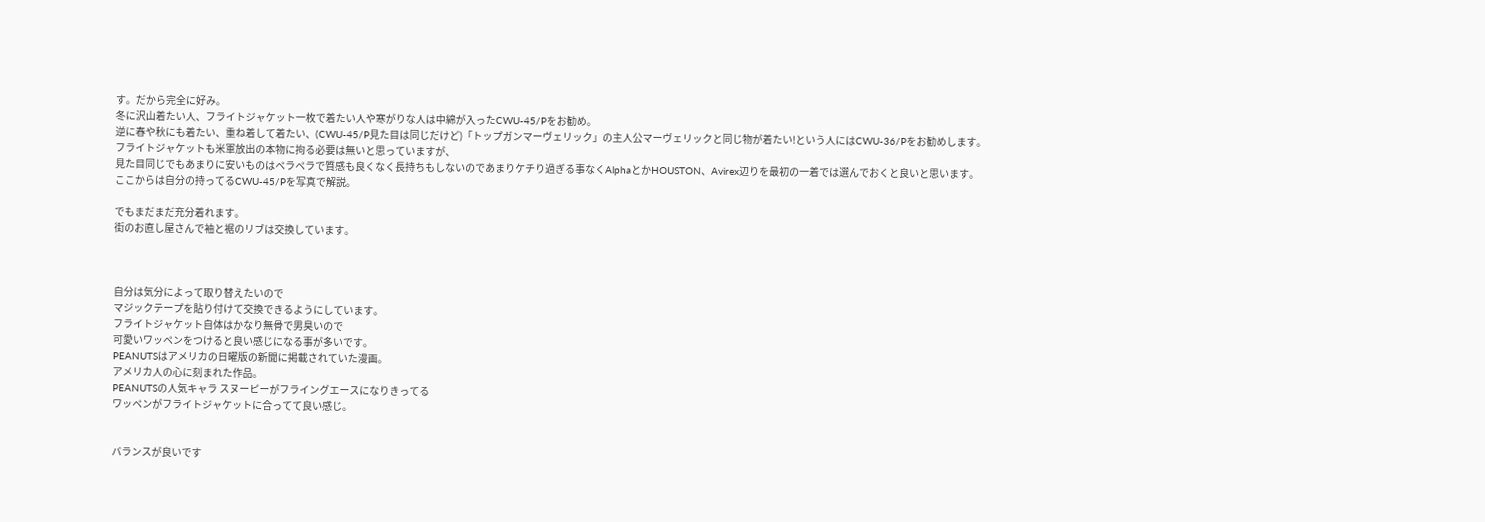す。だから完全に好み。
冬に沢山着たい人、フライトジャケット一枚で着たい人や寒がりな人は中綿が入ったCWU-45/Pをお勧め。
逆に春や秋にも着たい、重ね着して着たい、(CWU-45/P見た目は同じだけど)「トップガンマーヴェリック」の主人公マーヴェリックと同じ物が着たい!という人にはCWU-36/Pをお勧めします。
フライトジャケットも米軍放出の本物に拘る必要は無いと思っていますが、
見た目同じでもあまりに安いものはペラペラで質感も良くなく長持ちもしないのであまりケチり過ぎる事なくAlphaとかHOUSTON、Avirex辺りを最初の一着では選んでおくと良いと思います。
ここからは自分の持ってるCWU-45/Pを写真で解説。

でもまだまだ充分着れます。
街のお直し屋さんで袖と裾のリブは交換しています。



自分は気分によって取り替えたいので
マジックテープを貼り付けて交換できるようにしています。
フライトジャケット自体はかなり無骨で男臭いので
可愛いワッペンをつけると良い感じになる事が多いです。
PEANUTSはアメリカの日曜版の新聞に掲載されていた漫画。
アメリカ人の心に刻まれた作品。
PEANUTSの人気キャラ スヌーピーがフライングエースになりきってる
ワッペンがフライトジャケットに合ってて良い感じ。


バランスが良いです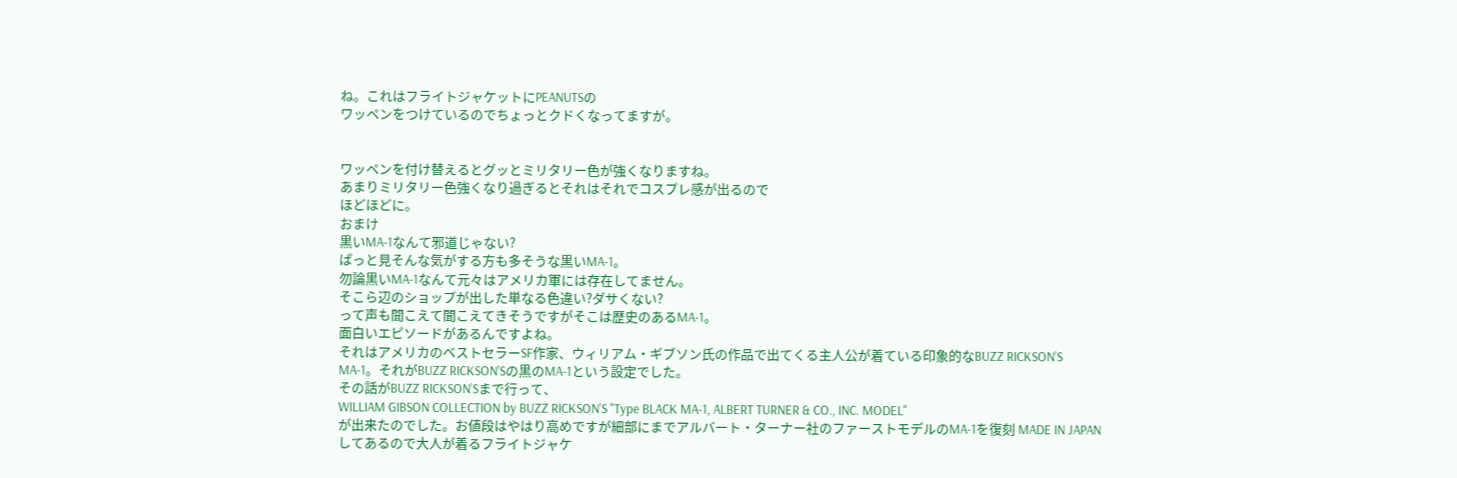ね。これはフライトジャケットにPEANUTSの
ワッペンをつけているのでちょっとクドくなってますが。


ワッペンを付け替えるとグッとミリタリー色が強くなりますね。
あまりミリタリー色強くなり過ぎるとそれはそれでコスプレ感が出るので
ほどほどに。
おまけ
黒いMA-1なんて邪道じゃない?
ぱっと見そんな気がする方も多そうな黒いMA-1。
勿論黒いMA-1なんて元々はアメリカ軍には存在してません。
そこら辺のショップが出した単なる色違い?ダサくない?
って声も聞こえて聞こえてきそうですがそこは歴史のあるMA-1。
面白いエピソードがあるんですよね。
それはアメリカのベストセラーSF作家、ウィリアム・ギブソン氏の作品で出てくる主人公が着ている印象的なBUZZ RICKSON’S MA-1。それがBUZZ RICKSON’Sの黒のMA-1という設定でした。
その話がBUZZ RICKSON’Sまで行って、
WILLIAM GIBSON COLLECTION by BUZZ RICKSON’S "Type BLACK MA-1, ALBERT TURNER & CO., INC. MODEL"
が出来たのでした。お値段はやはり高めですが細部にまでアルバート・ターナー社のファーストモデルのMA-1を復刻 MADE IN JAPAN
してあるので大人が着るフライトジャケ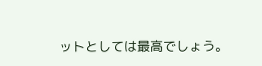ットとしては最高でしょう。